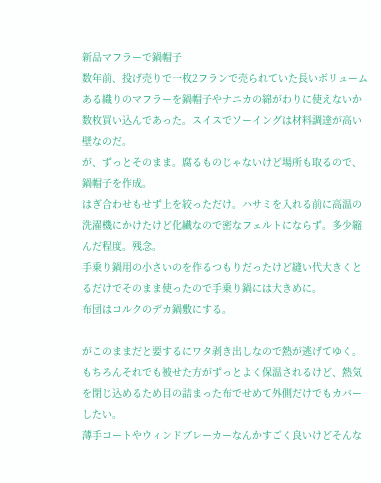新品マフラーで鍋帽子
数年前、投げ売りで一枚2フランで売られていた長いボリュームある織りのマフラーを鍋帽子やナニカの綿がわりに使えないか数枚買い込んであった。スイスでソーイングは材料調達が高い壁なのだ。
が、ずっとそのまま。腐るものじゃないけど場所も取るので、鍋帽子を作成。
はぎ合わせもせず上を絞っただけ。ハサミを入れる前に高温の洗濯機にかけたけど化繊なので密なフェルトにならず。多少縮んだ程度。残念。
手乗り鍋用の小さいのを作るつもりだったけど縫い代大きくとるだけでそのまま使ったので手乗り鍋には大きめに。
布団はコルクのデカ鍋敷にする。

がこのままだと要するにワタ剥き出しなので熱が逃げてゆく。もちろんそれでも被せた方がずっとよく保温されるけど、熱気を閉じ込めるため目の詰まった布でせめて外側だけでもカバーしたい。
薄手コートやウィンドブレーカーなんかすごく良いけどそんな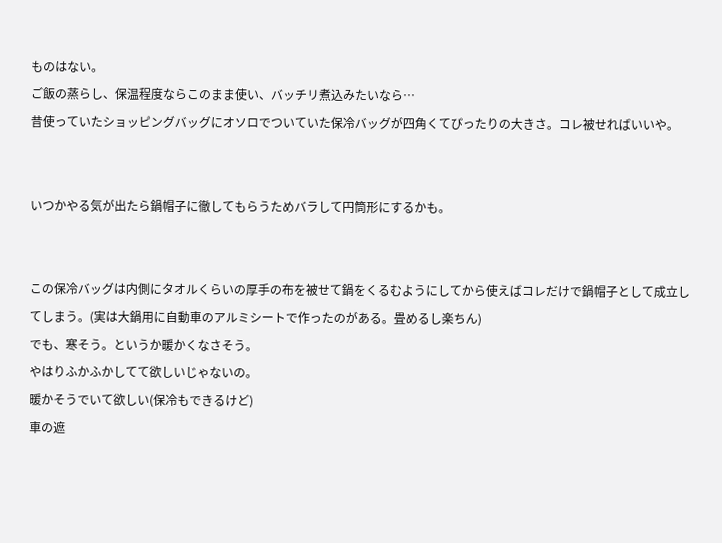ものはない。
ご飯の蒸らし、保温程度ならこのまま使い、バッチリ煮込みたいなら…
昔使っていたショッピングバッグにオソロでついていた保冷バッグが四角くてぴったりの大きさ。コレ被せればいいや。


いつかやる気が出たら鍋帽子に徹してもらうためバラして円筒形にするかも。


この保冷バッグは内側にタオルくらいの厚手の布を被せて鍋をくるむようにしてから使えばコレだけで鍋帽子として成立してしまう。(実は大鍋用に自動車のアルミシートで作ったのがある。畳めるし楽ちん)
でも、寒そう。というか暖かくなさそう。
やはりふかふかしてて欲しいじゃないの。
暖かそうでいて欲しい(保冷もできるけど)
車の遮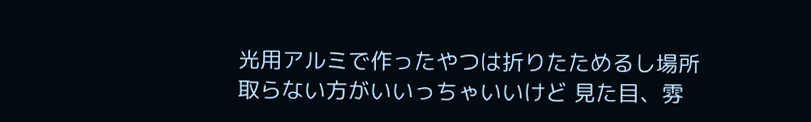光用アルミで作ったやつは折りたためるし場所取らない方がいいっちゃいいけど 見た目、雰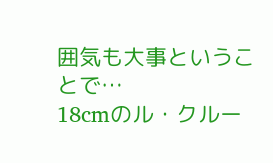囲気も大事ということで…
18cmのル・クルー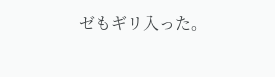ゼもギリ入った。